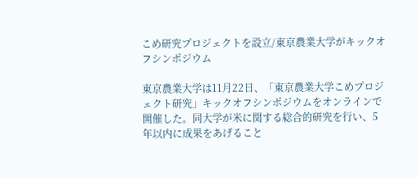こめ研究プロジェクトを設立/東京農業大学がキックオフシンポジウム

東京農業大学は11月22日、「東京農業大学こめプロジェクト研究」キックオフシンポジウムをオンラインで開催した。同大学が米に関する総合的研究を行い、5年以内に成果をあげること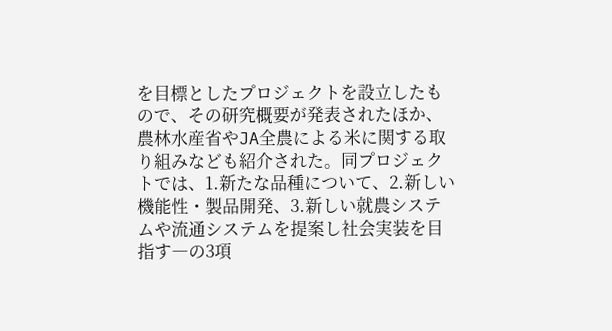を目標としたプロジェクトを設立したもので、その研究概要が発表されたほか、農林水産省やJA全農による米に関する取り組みなども紹介された。同プロジェクトでは、1.新たな品種について、2.新しい機能性・製品開発、3.新しい就農システムや流通システムを提案し社会実装を目指す―の3項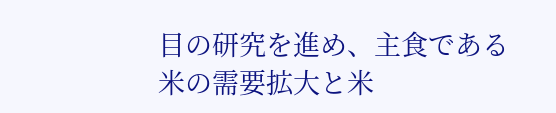目の研究を進め、主食である米の需要拡大と米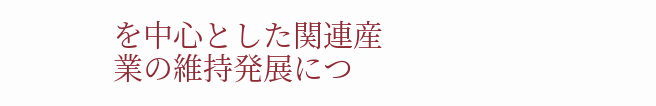を中心とした関連産業の維持発展につ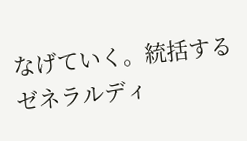なげていく。統括するゼネラルディ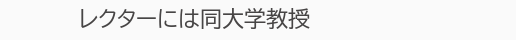レクターには同大学教授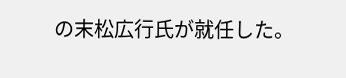の末松広行氏が就任した。